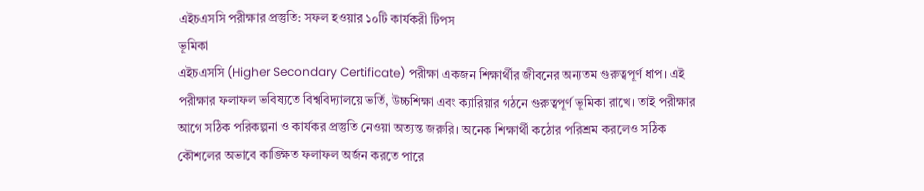এইচএসসি পরীক্ষার প্রস্তুতি: সফল হওয়ার ১০টি কার্যকরী টিপস
ভূমিকা
এইচএসসি (Higher Secondary Certificate) পরীক্ষা একজন শিক্ষার্থীর জীবনের অন্যতম গুরুত্বপূর্ণ ধাপ। এই পরীক্ষার ফলাফল ভবিষ্যতে বিশ্ববিদ্যালয়ে ভর্তি, উচ্চশিক্ষা এবং ক্যারিয়ার গঠনে গুরুত্বপূর্ণ ভূমিকা রাখে। তাই পরীক্ষার আগে সঠিক পরিকল্পনা ও কার্যকর প্রস্তুতি নেওয়া অত্যন্ত জরুরি। অনেক শিক্ষার্থী কঠোর পরিশ্রম করলেও সঠিক কৌশলের অভাবে কাঙ্ক্ষিত ফলাফল অর্জন করতে পারে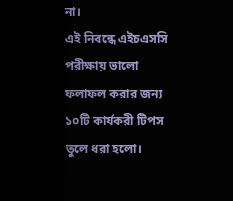না।
এই নিবন্ধে এইচএসসি পরীক্ষায় ভালো ফলাফল করার জন্য ১০টি কার্যকরী টিপস তুলে ধরা হলো।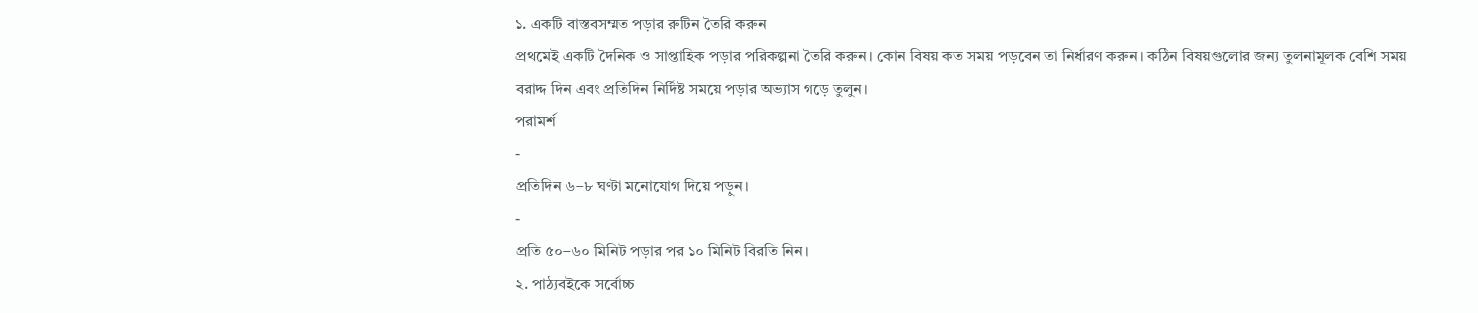১. একটি বাস্তবসম্মত পড়ার রুটিন তৈরি করুন
প্রথমেই একটি দৈনিক ও সাপ্তাহিক পড়ার পরিকল্পনা তৈরি করুন। কোন বিষয় কত সময় পড়বেন তা নির্ধারণ করুন। কঠিন বিষয়গুলোর জন্য তুলনামূলক বেশি সময় বরাদ্দ দিন এবং প্রতিদিন নির্দিষ্ট সময়ে পড়ার অভ্যাস গড়ে তুলুন।
পরামর্শ
-
প্রতিদিন ৬–৮ ঘণ্টা মনোযোগ দিয়ে পড়ুন।
-
প্রতি ৫০–৬০ মিনিট পড়ার পর ১০ মিনিট বিরতি নিন।
২. পাঠ্যবইকে সর্বোচ্চ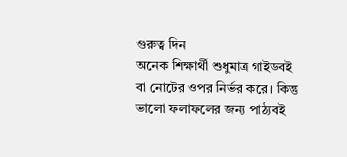গুরুত্ব দিন
অনেক শিক্ষার্থী শুধুমাত্র গাইডবই বা নোটের ওপর নির্ভর করে। কিন্তু ভালো ফলাফলের জন্য পাঠ্যবই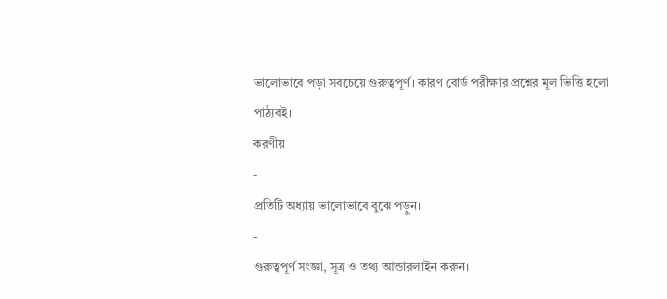ভালোভাবে পড়া সবচেয়ে গুরুত্বপূর্ণ। কারণ বোর্ড পরীক্ষার প্রশ্নের মূল ভিত্তি হলো পাঠ্যবই।
করণীয়
-
প্রতিটি অধ্যায় ভালোভাবে বুঝে পড়ুন।
-
গুরুত্বপূর্ণ সংজ্ঞা, সূত্র ও তথ্য আন্ডারলাইন করুন।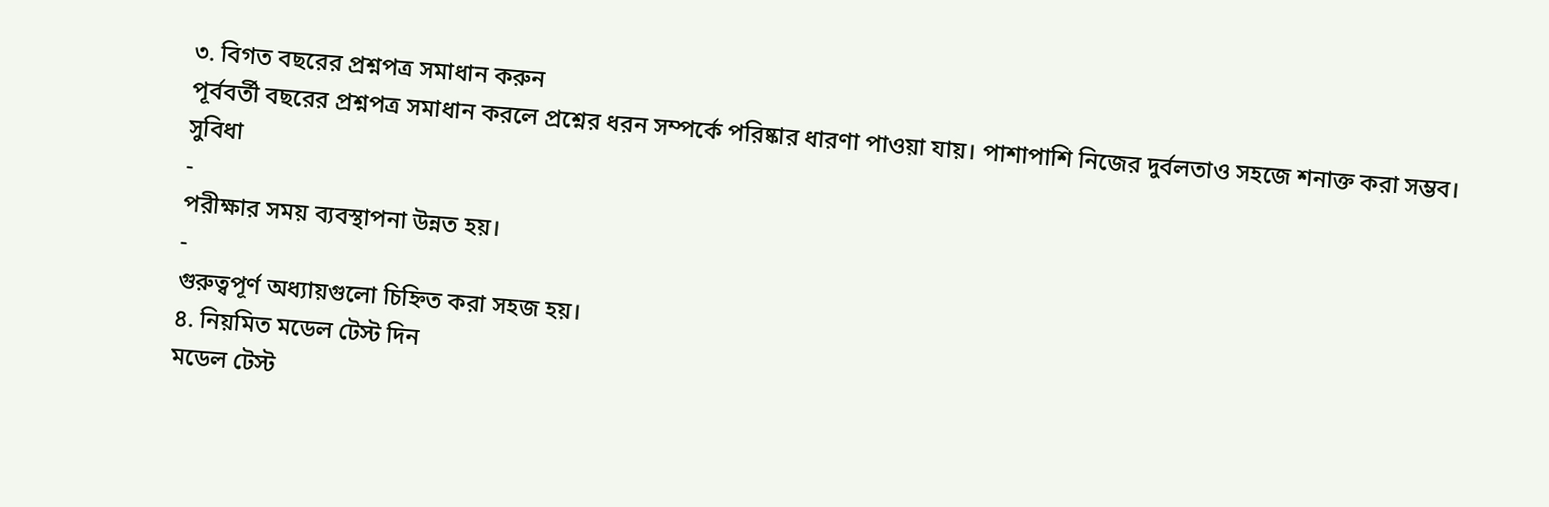৩. বিগত বছরের প্রশ্নপত্র সমাধান করুন
পূর্ববর্তী বছরের প্রশ্নপত্র সমাধান করলে প্রশ্নের ধরন সম্পর্কে পরিষ্কার ধারণা পাওয়া যায়। পাশাপাশি নিজের দুর্বলতাও সহজে শনাক্ত করা সম্ভব।
সুবিধা
-
পরীক্ষার সময় ব্যবস্থাপনা উন্নত হয়।
-
গুরুত্বপূর্ণ অধ্যায়গুলো চিহ্নিত করা সহজ হয়।
৪. নিয়মিত মডেল টেস্ট দিন
মডেল টেস্ট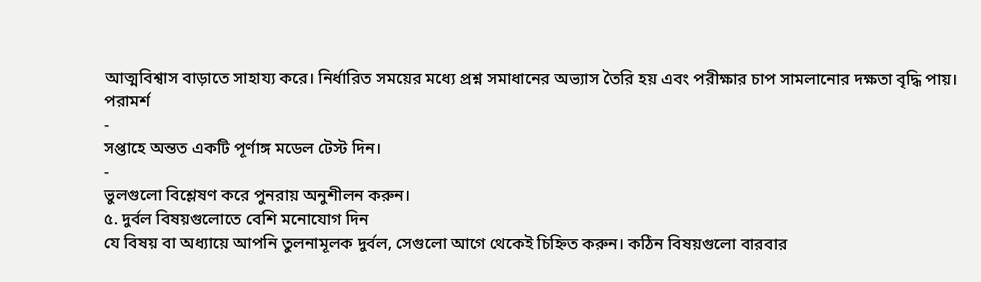আত্মবিশ্বাস বাড়াতে সাহায্য করে। নির্ধারিত সময়ের মধ্যে প্রশ্ন সমাধানের অভ্যাস তৈরি হয় এবং পরীক্ষার চাপ সামলানোর দক্ষতা বৃদ্ধি পায়।
পরামর্শ
-
সপ্তাহে অন্তত একটি পূর্ণাঙ্গ মডেল টেস্ট দিন।
-
ভুলগুলো বিশ্লেষণ করে পুনরায় অনুশীলন করুন।
৫. দুর্বল বিষয়গুলোতে বেশি মনোযোগ দিন
যে বিষয় বা অধ্যায়ে আপনি তুলনামূলক দুর্বল, সেগুলো আগে থেকেই চিহ্নিত করুন। কঠিন বিষয়গুলো বারবার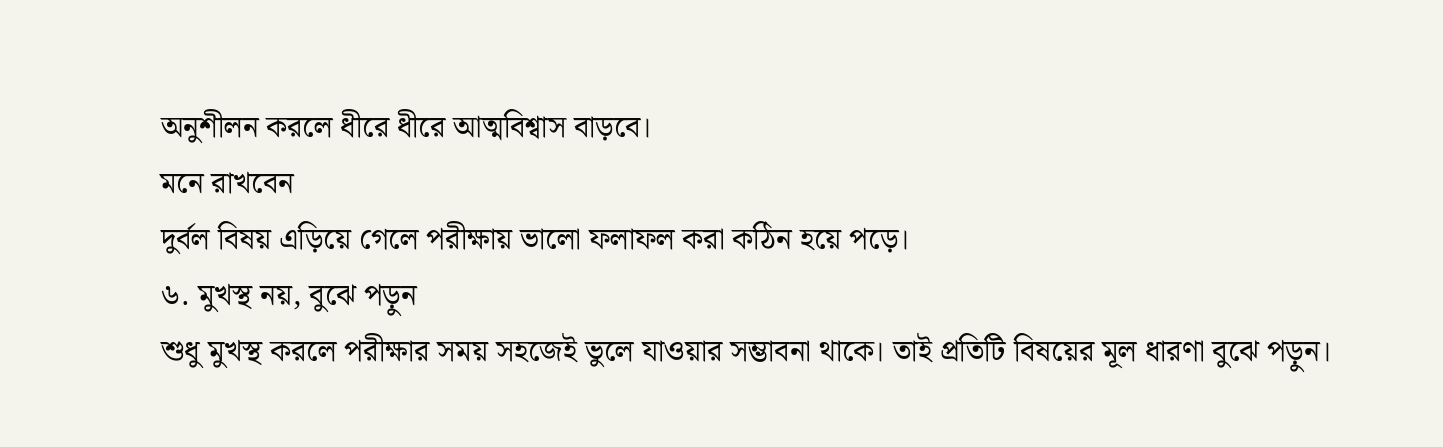অনুশীলন করলে ধীরে ধীরে আত্মবিশ্বাস বাড়বে।
মনে রাখবেন
দুর্বল বিষয় এড়িয়ে গেলে পরীক্ষায় ভালো ফলাফল করা কঠিন হয়ে পড়ে।
৬. মুখস্থ নয়, বুঝে পড়ুন
শুধু মুখস্থ করলে পরীক্ষার সময় সহজেই ভুলে যাওয়ার সম্ভাবনা থাকে। তাই প্রতিটি বিষয়ের মূল ধারণা বুঝে পড়ুন।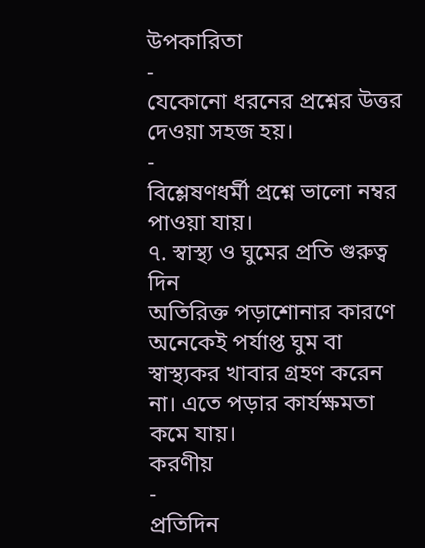উপকারিতা
-
যেকোনো ধরনের প্রশ্নের উত্তর দেওয়া সহজ হয়।
-
বিশ্লেষণধর্মী প্রশ্নে ভালো নম্বর পাওয়া যায়।
৭. স্বাস্থ্য ও ঘুমের প্রতি গুরুত্ব দিন
অতিরিক্ত পড়াশোনার কারণে অনেকেই পর্যাপ্ত ঘুম বা স্বাস্থ্যকর খাবার গ্রহণ করেন না। এতে পড়ার কার্যক্ষমতা কমে যায়।
করণীয়
-
প্রতিদিন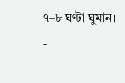৭–৮ ঘণ্টা ঘুমান।
-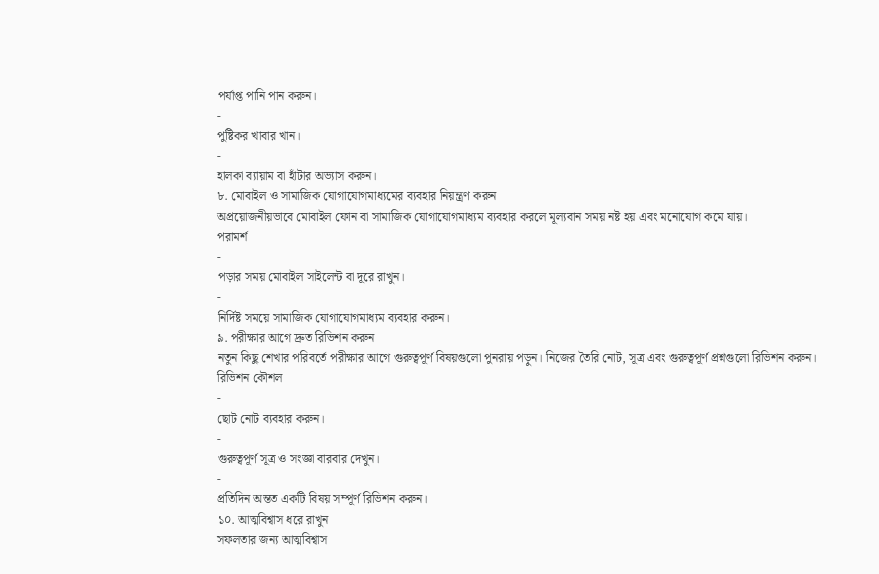পর্যাপ্ত পানি পান করুন।
-
পুষ্টিকর খাবার খান।
-
হালকা ব্যায়াম বা হাঁটার অভ্যাস করুন।
৮. মোবাইল ও সামাজিক যোগাযোগমাধ্যমের ব্যবহার নিয়ন্ত্রণ করুন
অপ্রয়োজনীয়ভাবে মোবাইল ফোন বা সামাজিক যোগাযোগমাধ্যম ব্যবহার করলে মূল্যবান সময় নষ্ট হয় এবং মনোযোগ কমে যায়।
পরামর্শ
-
পড়ার সময় মোবাইল সাইলেন্ট বা দূরে রাখুন।
-
নির্দিষ্ট সময়ে সামাজিক যোগাযোগমাধ্যম ব্যবহার করুন।
৯. পরীক্ষার আগে দ্রুত রিভিশন করুন
নতুন কিছু শেখার পরিবর্তে পরীক্ষার আগে গুরুত্বপূর্ণ বিষয়গুলো পুনরায় পড়ুন। নিজের তৈরি নোট, সূত্র এবং গুরুত্বপূর্ণ প্রশ্নগুলো রিভিশন করুন।
রিভিশন কৌশল
-
ছোট নোট ব্যবহার করুন।
-
গুরুত্বপূর্ণ সূত্র ও সংজ্ঞা বারবার দেখুন।
-
প্রতিদিন অন্তত একটি বিষয় সম্পূর্ণ রিভিশন করুন।
১০. আত্মবিশ্বাস ধরে রাখুন
সফলতার জন্য আত্মবিশ্বাস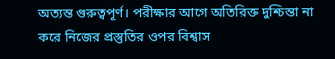অত্যন্ত গুরুত্বপূর্ণ। পরীক্ষার আগে অতিরিক্ত দুশ্চিন্তা না করে নিজের প্রস্তুতির ওপর বিশ্বাস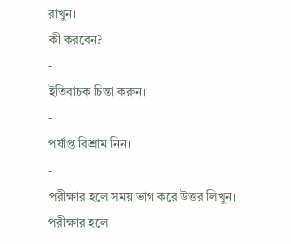রাখুন।
কী করবেন?
-
ইতিবাচক চিন্তা করুন।
-
পর্যাপ্ত বিশ্রাম নিন।
-
পরীক্ষার হলে সময় ভাগ করে উত্তর লিখুন।
পরীক্ষার হলে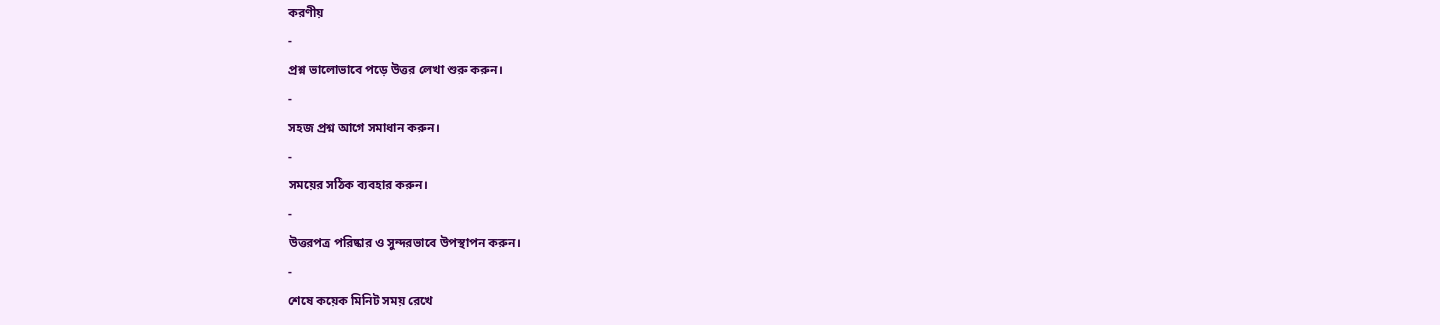করণীয়
-
প্রশ্ন ভালোভাবে পড়ে উত্তর লেখা শুরু করুন।
-
সহজ প্রশ্ন আগে সমাধান করুন।
-
সময়ের সঠিক ব্যবহার করুন।
-
উত্তরপত্র পরিষ্কার ও সুন্দরভাবে উপস্থাপন করুন।
-
শেষে কয়েক মিনিট সময় রেখে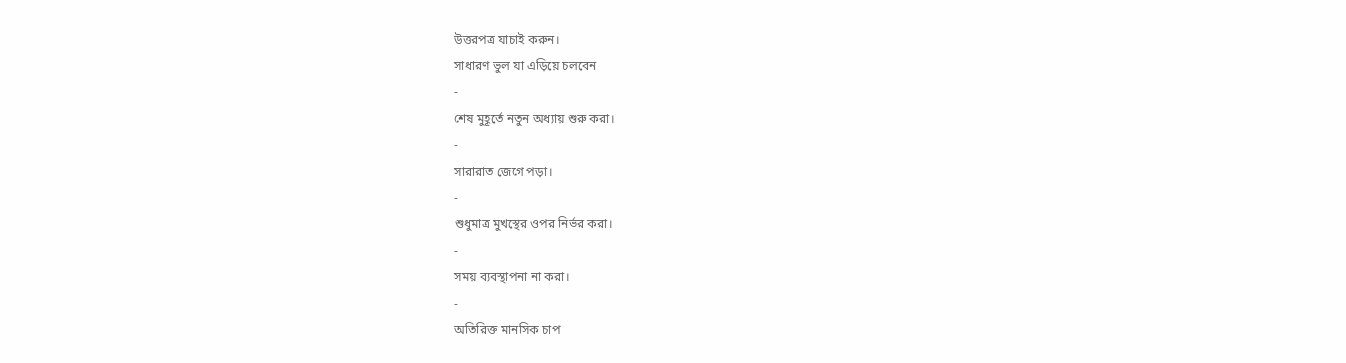উত্তরপত্র যাচাই করুন।
সাধারণ ভুল যা এড়িয়ে চলবেন
-
শেষ মুহূর্তে নতুন অধ্যায় শুরু করা।
-
সারারাত জেগে পড়া।
-
শুধুমাত্র মুখস্থের ওপর নির্ভর করা।
-
সময় ব্যবস্থাপনা না করা।
-
অতিরিক্ত মানসিক চাপ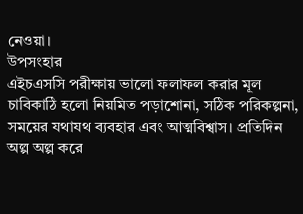নেওয়া।
উপসংহার
এইচএসসি পরীক্ষায় ভালো ফলাফল করার মূল চাবিকাঠি হলো নিয়মিত পড়াশোনা, সঠিক পরিকল্পনা, সময়ের যথাযথ ব্যবহার এবং আত্মবিশ্বাস। প্রতিদিন অল্প অল্প করে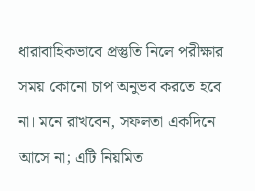ধারাবাহিকভাবে প্রস্তুতি নিলে পরীক্ষার সময় কোনো চাপ অনুভব করতে হবে না। মনে রাখবেন, সফলতা একদিনে আসে না; এটি নিয়মিত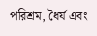পরিশ্রম, ধৈর্য এবং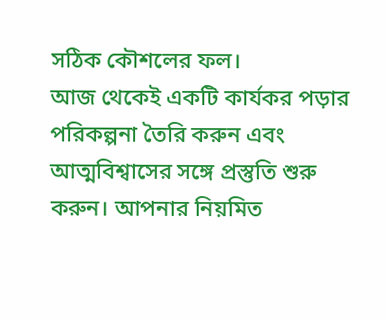সঠিক কৌশলের ফল।
আজ থেকেই একটি কার্যকর পড়ার পরিকল্পনা তৈরি করুন এবং আত্মবিশ্বাসের সঙ্গে প্রস্তুতি শুরু করুন। আপনার নিয়মিত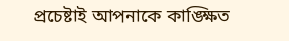প্রচেষ্টাই আপনাকে কাঙ্ক্ষিত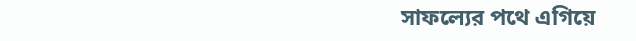সাফল্যের পথে এগিয়ে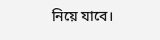নিয়ে যাবে।